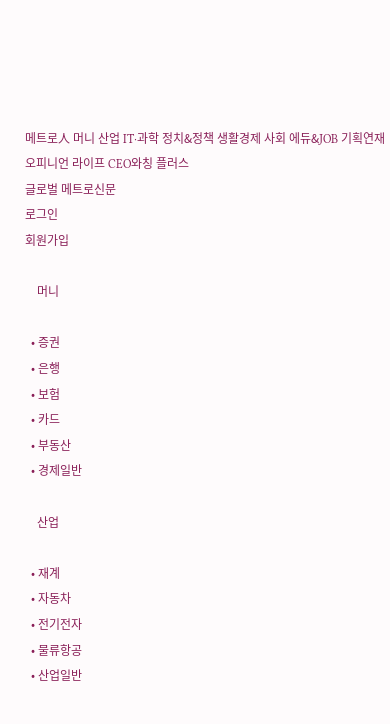메트로人 머니 산업 IT·과학 정치&정책 생활경제 사회 에듀&JOB 기획연재 오피니언 라이프 CEO와칭 플러스
글로벌 메트로신문
로그인
회원가입

    머니

  • 증권
  • 은행
  • 보험
  • 카드
  • 부동산
  • 경제일반

    산업

  • 재계
  • 자동차
  • 전기전자
  • 물류항공
  • 산업일반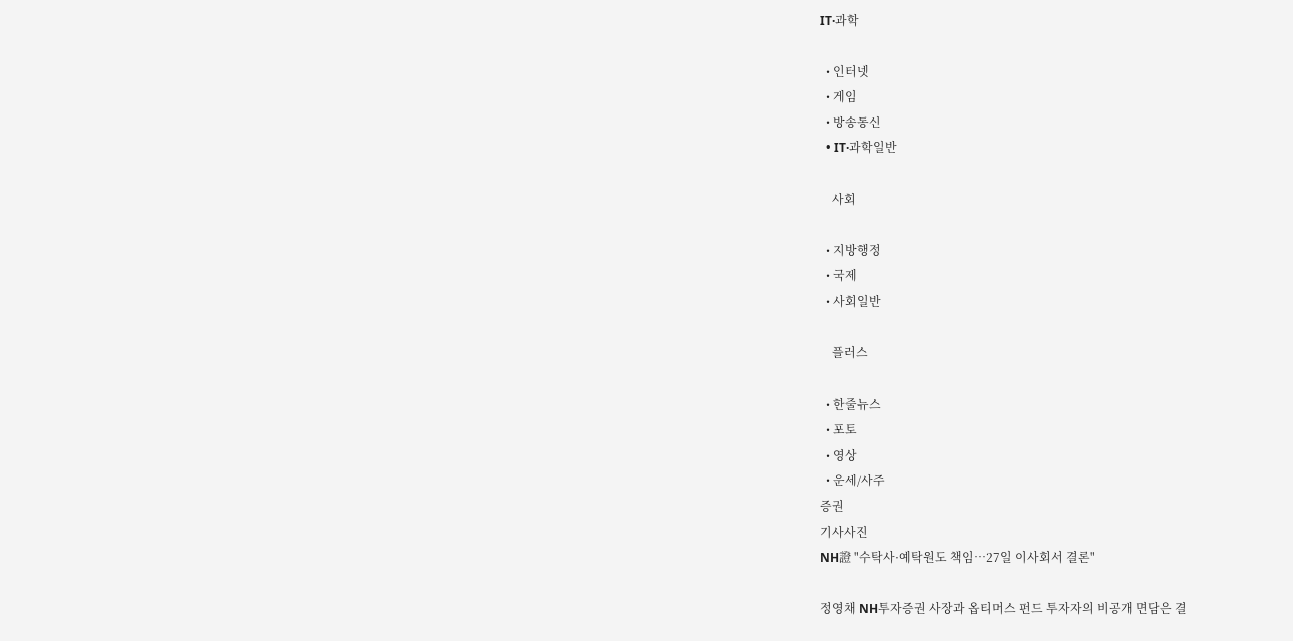IT·과학

  • 인터넷
  • 게임
  • 방송통신
  • IT·과학일반

    사회

  • 지방행정
  • 국제
  • 사회일반

    플러스

  • 한줄뉴스
  • 포토
  • 영상
  • 운세/사주
증권
기사사진
NH證 "수탁사·예탁원도 책임…27일 이사회서 결론"

정영채 NH투자증권 사장과 옵티머스 펀드 투자자의 비공개 면담은 결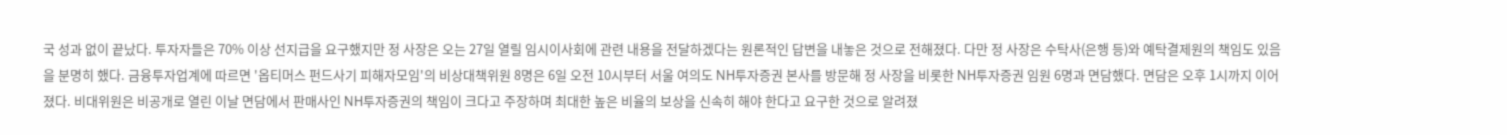국 성과 없이 끝났다. 투자자들은 70% 이상 선지급을 요구했지만 정 사장은 오는 27일 열릴 임시이사회에 관련 내용을 전달하겠다는 원론적인 답변을 내놓은 것으로 전해졌다. 다만 정 사장은 수탁사(은행 등)와 예탁결제원의 책임도 있음을 분명히 했다. 금융투자업계에 따르면 '옵티머스 펀드사기 피해자모임'의 비상대책위원 8명은 6일 오전 10시부터 서울 여의도 NH투자증권 본사를 방문해 정 사장을 비롯한 NH투자증권 임원 6명과 면담했다. 면담은 오후 1시까지 이어졌다. 비대위원은 비공개로 열린 이날 면담에서 판매사인 NH투자증권의 책임이 크다고 주장하며 최대한 높은 비율의 보상을 신속히 해야 한다고 요구한 것으로 알려졌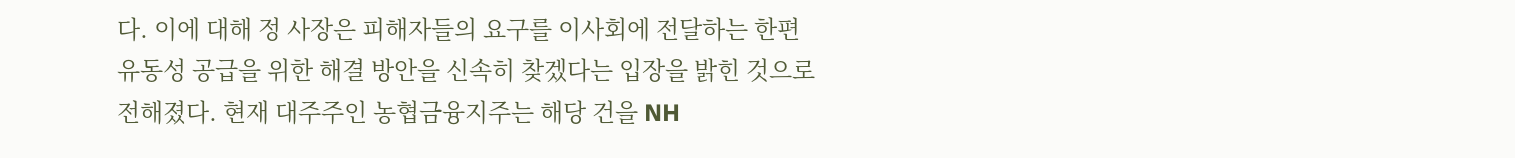다. 이에 대해 정 사장은 피해자들의 요구를 이사회에 전달하는 한편 유동성 공급을 위한 해결 방안을 신속히 찾겠다는 입장을 밝힌 것으로 전해졌다. 현재 대주주인 농협금융지주는 해당 건을 NH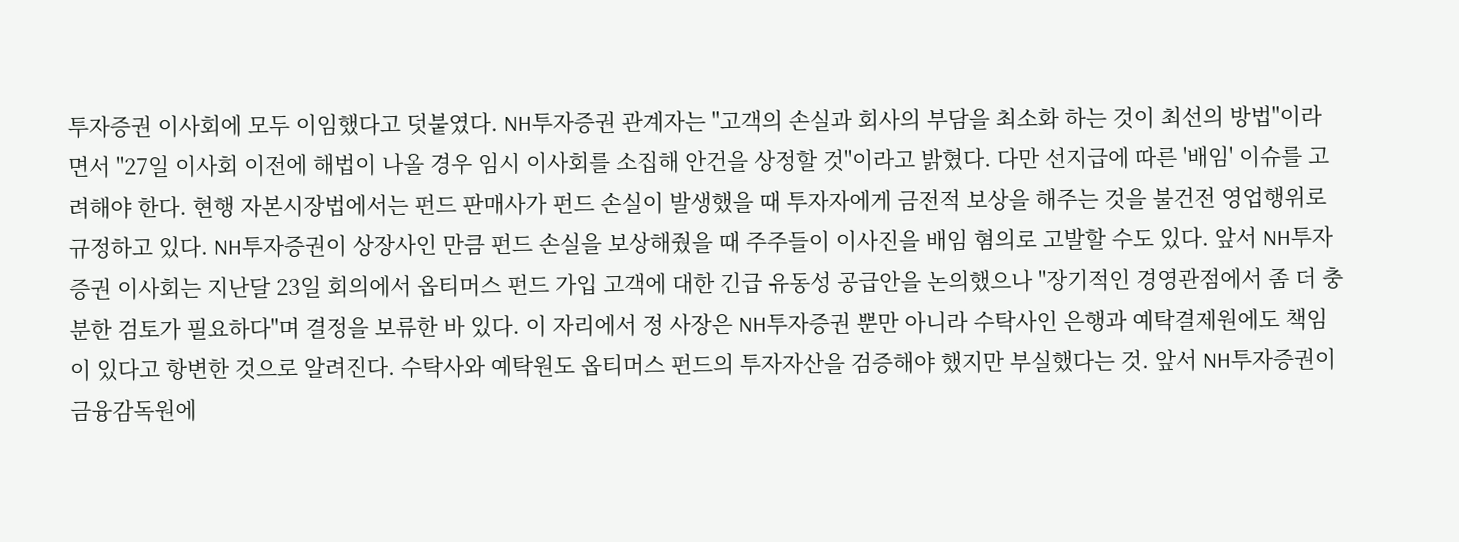투자증권 이사회에 모두 이임했다고 덧붙였다. NH투자증권 관계자는 "고객의 손실과 회사의 부담을 최소화 하는 것이 최선의 방법"이라면서 "27일 이사회 이전에 해법이 나올 경우 임시 이사회를 소집해 안건을 상정할 것"이라고 밝혔다. 다만 선지급에 따른 '배임' 이슈를 고려해야 한다. 현행 자본시장법에서는 펀드 판매사가 펀드 손실이 발생했을 때 투자자에게 금전적 보상을 해주는 것을 불건전 영업행위로 규정하고 있다. NH투자증권이 상장사인 만큼 펀드 손실을 보상해줬을 때 주주들이 이사진을 배임 혐의로 고발할 수도 있다. 앞서 NH투자증권 이사회는 지난달 23일 회의에서 옵티머스 펀드 가입 고객에 대한 긴급 유동성 공급안을 논의했으나 "장기적인 경영관점에서 좀 더 충분한 검토가 필요하다"며 결정을 보류한 바 있다. 이 자리에서 정 사장은 NH투자증권 뿐만 아니라 수탁사인 은행과 예탁결제원에도 책임이 있다고 항변한 것으로 알려진다. 수탁사와 예탁원도 옵티머스 펀드의 투자자산을 검증해야 했지만 부실했다는 것. 앞서 NH투자증권이 금융감독원에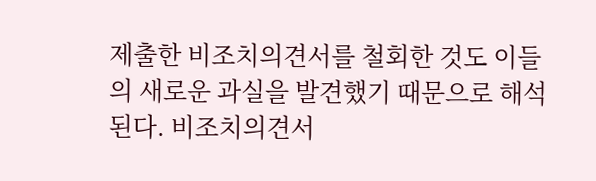제출한 비조치의견서를 철회한 것도 이들의 새로운 과실을 발견했기 때문으로 해석된다. 비조치의견서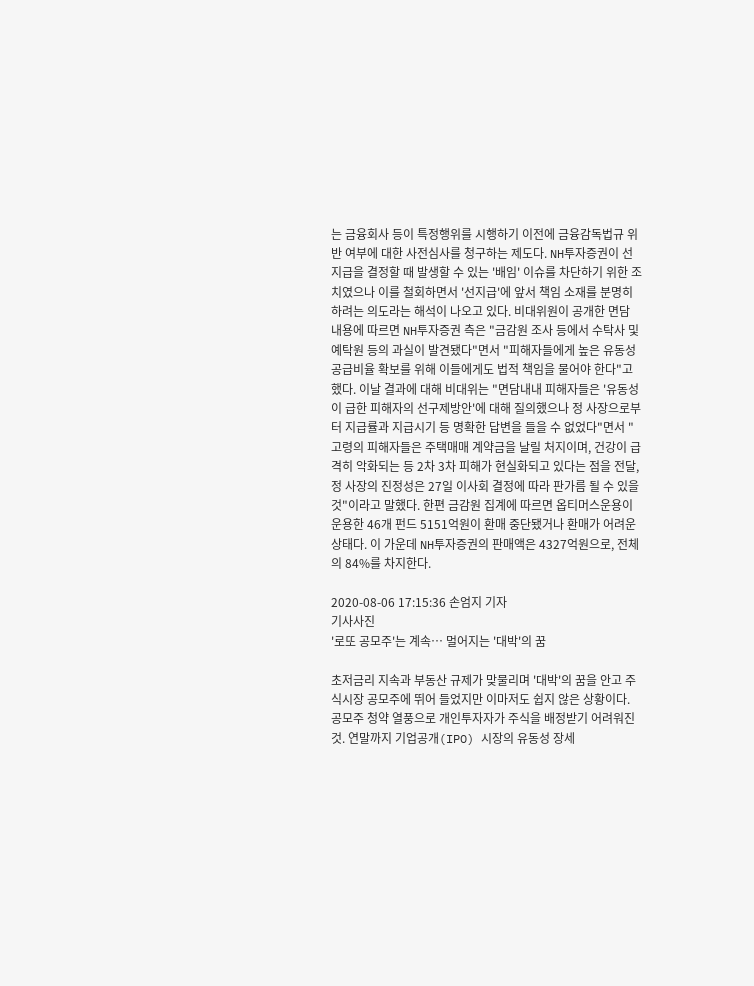는 금융회사 등이 특정행위를 시행하기 이전에 금융감독법규 위반 여부에 대한 사전심사를 청구하는 제도다. NH투자증권이 선지급을 결정할 때 발생할 수 있는 '배임' 이슈를 차단하기 위한 조치였으나 이를 철회하면서 '선지급'에 앞서 책임 소재를 분명히 하려는 의도라는 해석이 나오고 있다. 비대위원이 공개한 면담 내용에 따르면 NH투자증권 측은 "금감원 조사 등에서 수탁사 및 예탁원 등의 과실이 발견됐다"면서 "피해자들에게 높은 유동성 공급비율 확보를 위해 이들에게도 법적 책임을 물어야 한다"고 했다. 이날 결과에 대해 비대위는 "면담내내 피해자들은 '유동성이 급한 피해자의 선구제방안'에 대해 질의했으나 정 사장으로부터 지급률과 지급시기 등 명확한 답변을 들을 수 없었다"면서 "고령의 피해자들은 주택매매 계약금을 날릴 처지이며, 건강이 급격히 악화되는 등 2차 3차 피해가 현실화되고 있다는 점을 전달, 정 사장의 진정성은 27일 이사회 결정에 따라 판가름 될 수 있을 것"이라고 말했다. 한편 금감원 집계에 따르면 옵티머스운용이 운용한 46개 펀드 5151억원이 환매 중단됐거나 환매가 어려운 상태다. 이 가운데 NH투자증권의 판매액은 4327억원으로, 전체의 84%를 차지한다.

2020-08-06 17:15:36 손엄지 기자
기사사진
'로또 공모주'는 계속… 멀어지는 '대박'의 꿈

초저금리 지속과 부동산 규제가 맞물리며 '대박'의 꿈을 안고 주식시장 공모주에 뛰어 들었지만 이마저도 쉽지 않은 상황이다. 공모주 청약 열풍으로 개인투자자가 주식을 배정받기 어려워진 것. 연말까지 기업공개(IPO) 시장의 유동성 장세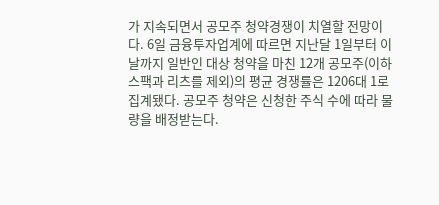가 지속되면서 공모주 청약경쟁이 치열할 전망이다. 6일 금융투자업계에 따르면 지난달 1일부터 이날까지 일반인 대상 청약을 마친 12개 공모주(이하 스팩과 리츠를 제외)의 평균 경쟁률은 1206대 1로 집계됐다. 공모주 청약은 신청한 주식 수에 따라 물량을 배정받는다.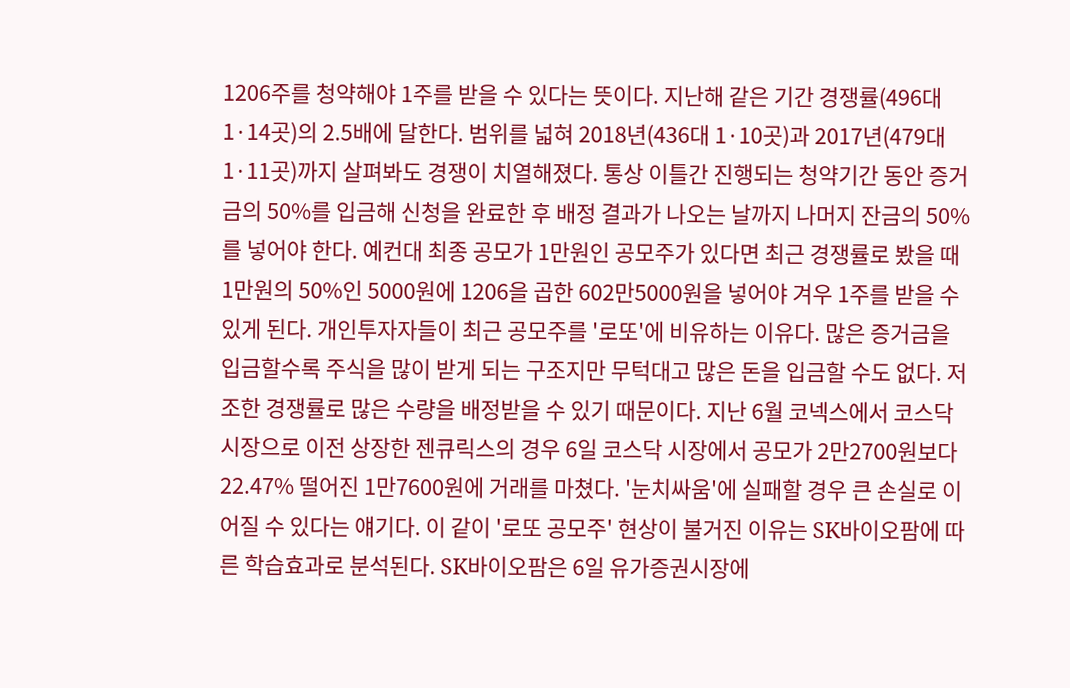1206주를 청약해야 1주를 받을 수 있다는 뜻이다. 지난해 같은 기간 경쟁률(496대 1·14곳)의 2.5배에 달한다. 범위를 넓혀 2018년(436대 1·10곳)과 2017년(479대 1·11곳)까지 살펴봐도 경쟁이 치열해졌다. 통상 이틀간 진행되는 청약기간 동안 증거금의 50%를 입금해 신청을 완료한 후 배정 결과가 나오는 날까지 나머지 잔금의 50%를 넣어야 한다. 예컨대 최종 공모가 1만원인 공모주가 있다면 최근 경쟁률로 봤을 때 1만원의 50%인 5000원에 1206을 곱한 602만5000원을 넣어야 겨우 1주를 받을 수 있게 된다. 개인투자자들이 최근 공모주를 '로또'에 비유하는 이유다. 많은 증거금을 입금할수록 주식을 많이 받게 되는 구조지만 무턱대고 많은 돈을 입금할 수도 없다. 저조한 경쟁률로 많은 수량을 배정받을 수 있기 때문이다. 지난 6월 코넥스에서 코스닥 시장으로 이전 상장한 젠큐릭스의 경우 6일 코스닥 시장에서 공모가 2만2700원보다 22.47% 떨어진 1만7600원에 거래를 마쳤다. '눈치싸움'에 실패할 경우 큰 손실로 이어질 수 있다는 얘기다. 이 같이 '로또 공모주' 현상이 불거진 이유는 SK바이오팜에 따른 학습효과로 분석된다. SK바이오팜은 6일 유가증권시장에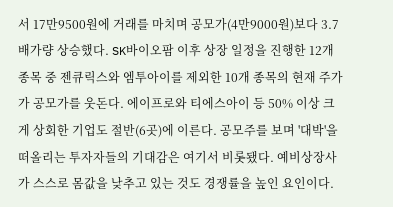서 17만9500원에 거래를 마치며 공모가(4만9000원)보다 3.7배가량 상승했다. SK바이오팜 이후 상장 일정을 진행한 12개 종목 중 젠큐릭스와 엠투아이를 제외한 10개 종목의 현재 주가가 공모가를 웃돈다. 에이프로와 티에스아이 등 50% 이상 크게 상회한 기업도 절반(6곳)에 이른다. 공모주를 보며 '대박'을 떠올리는 투자자들의 기대감은 여기서 비롯됐다. 예비상장사가 스스로 몸값을 낮추고 있는 것도 경쟁률을 높인 요인이다.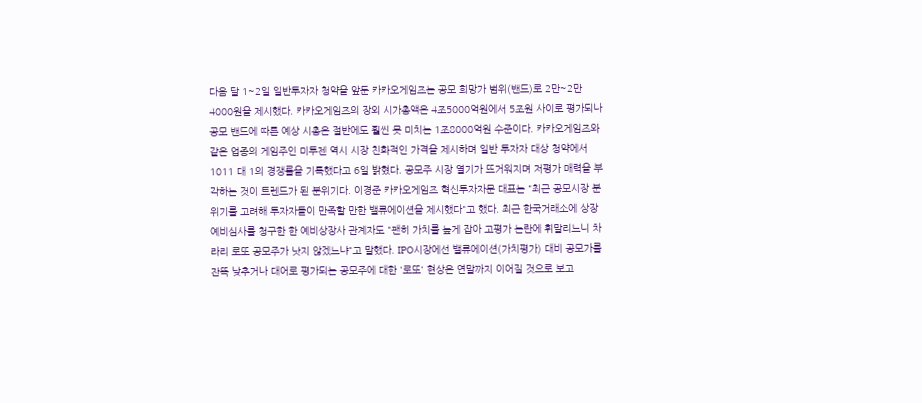다음 달 1~2일 일반투자자 청약을 앞둔 카카오게임즈는 공모 희망가 범위(밴드)로 2만~2만4000원을 제시했다. 카카오게임즈의 장외 시가총액은 4조5000억원에서 5조원 사이로 평가되나 공모 밴드에 따른 예상 시총은 절반에도 훨씬 못 미치는 1조8000억원 수준이다. 카카오게임즈와 같은 업종의 게임주인 미투젠 역시 시장 친화적인 가격을 제시하며 일반 투자자 대상 청약에서 1011 대 1의 경쟁률을 기록했다고 6일 밝혔다. 공모주 시장 열기가 뜨거워지며 저평가 매력을 부각하는 것이 트렌드가 된 분위기다. 이경준 카카오게임즈 혁신투자자문 대표는 "최근 공모시장 분위기를 고려해 투자자들이 만족할 만한 밸류에이션을 제시했다"고 했다. 최근 한국거래소에 상장예비심사를 청구한 한 예비상장사 관계자도 "괜히 가치를 높게 잡아 고평가 논란에 휘말리느니 차라리 로또 공모주가 낫지 않겠느냐"고 말했다. IPO시장에선 밸류에이션(가치평가) 대비 공모가를 잔뜩 낮추거나 대어로 평가되는 공모주에 대한 '로또' 현상은 연말까지 이어질 것으로 보고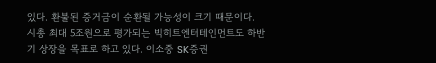있다. 환불된 증거금이 순환될 가능성이 크기 때문이다. 시총 최대 5조원으로 평가되는 빅히트엔터테인먼트도 하반기 상장을 목표로 하고 있다. 이소중 SK증권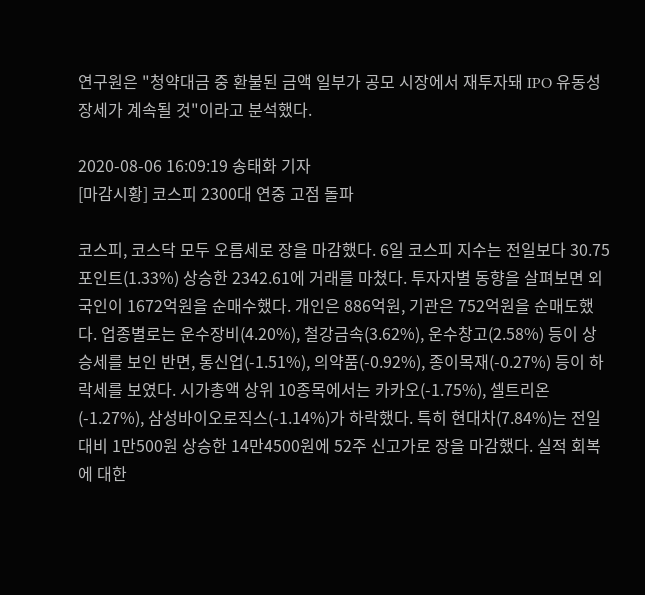연구원은 "청약대금 중 환불된 금액 일부가 공모 시장에서 재투자돼 IPO 유동성 장세가 계속될 것"이라고 분석했다.

2020-08-06 16:09:19 송태화 기자
[마감시황] 코스피 2300대 연중 고점 돌파

코스피, 코스닥 모두 오름세로 장을 마감했다. 6일 코스피 지수는 전일보다 30.75포인트(1.33%) 상승한 2342.61에 거래를 마쳤다. 투자자별 동향을 살펴보면 외국인이 1672억원을 순매수했다. 개인은 886억원, 기관은 752억원을 순매도했다. 업종별로는 운수장비(4.20%), 철강금속(3.62%), 운수창고(2.58%) 등이 상승세를 보인 반면, 통신업(-1.51%), 의약품(-0.92%), 종이목재(-0.27%) 등이 하락세를 보였다. 시가총액 상위 10종목에서는 카카오(-1.75%), 셀트리온(-1.27%), 삼성바이오로직스(-1.14%)가 하락했다. 특히 현대차(7.84%)는 전일 대비 1만500원 상승한 14만4500원에 52주 신고가로 장을 마감했다. 실적 회복에 대한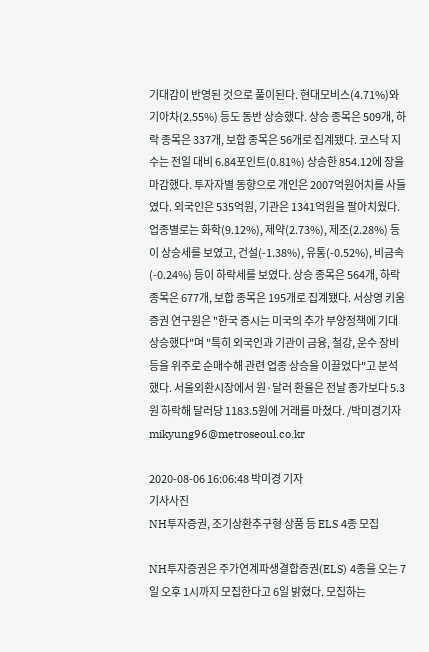기대감이 반영된 것으로 풀이된다. 현대모비스(4.71%)와 기아차(2.55%) 등도 동반 상승했다. 상승 종목은 509개, 하락 종목은 337개, 보합 종목은 56개로 집계됐다. 코스닥 지수는 전일 대비 6.84포인트(0.81%) 상승한 854.12에 장을 마감했다. 투자자별 동향으로 개인은 2007억원어치를 사들였다. 외국인은 535억원, 기관은 1341억원을 팔아치웠다. 업종별로는 화학(9.12%), 제약(2.73%), 제조(2.28%) 등이 상승세를 보였고, 건설(-1.38%), 유통(-0.52%), 비금속(-0.24%) 등이 하락세를 보였다. 상승 종목은 564개, 하락 종목은 677개, 보합 종목은 195개로 집계됐다. 서상영 키움증권 연구원은 "한국 증시는 미국의 추가 부양정책에 기대 상승했다"며 "특히 외국인과 기관이 금융, 철강, 운수 장비 등을 위주로 순매수해 관련 업종 상승을 이끌었다"고 분석했다. 서울외환시장에서 원·달러 환율은 전날 종가보다 5.3원 하락해 달러당 1183.5원에 거래를 마쳤다. /박미경기자 mikyung96@metroseoul.co.kr

2020-08-06 16:06:48 박미경 기자
기사사진
NH투자증권, 조기상환추구형 상품 등 ELS 4종 모집

NH투자증권은 주가연계파생결합증권(ELS) 4종을 오는 7일 오후 1시까지 모집한다고 6일 밝혔다. 모집하는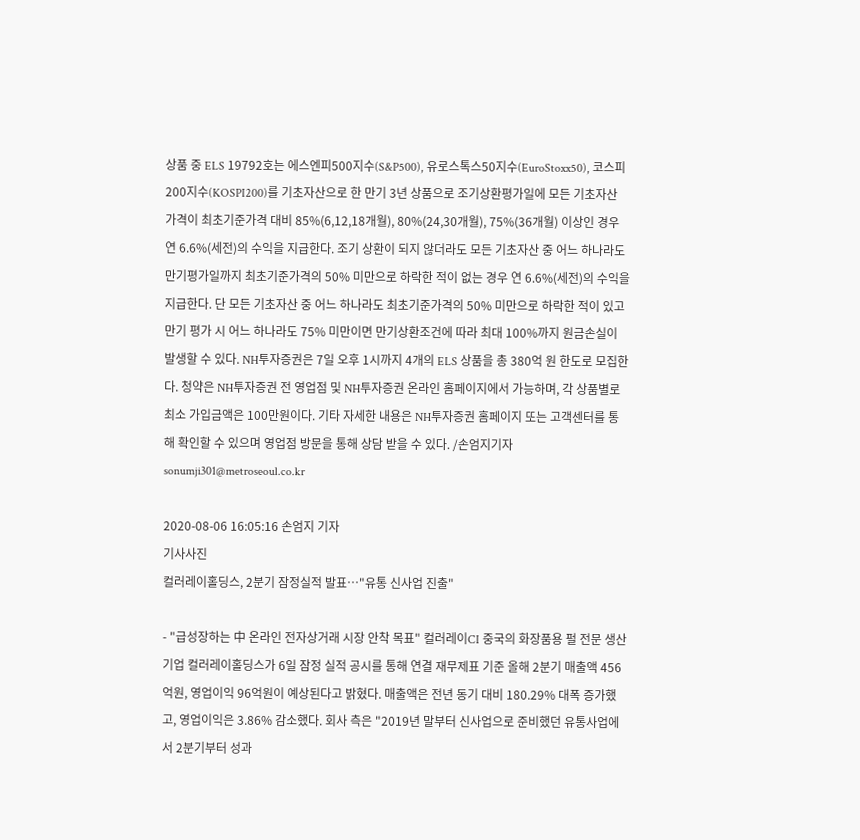상품 중 ELS 19792호는 에스엔피500지수(S&P500), 유로스톡스50지수(EuroStoxx50), 코스피200지수(KOSPI200)를 기초자산으로 한 만기 3년 상품으로 조기상환평가일에 모든 기초자산 가격이 최초기준가격 대비 85%(6,12,18개월), 80%(24,30개월), 75%(36개월) 이상인 경우 연 6.6%(세전)의 수익을 지급한다. 조기 상환이 되지 않더라도 모든 기초자산 중 어느 하나라도 만기평가일까지 최초기준가격의 50% 미만으로 하락한 적이 없는 경우 연 6.6%(세전)의 수익을 지급한다. 단 모든 기초자산 중 어느 하나라도 최초기준가격의 50% 미만으로 하락한 적이 있고 만기 평가 시 어느 하나라도 75% 미만이면 만기상환조건에 따라 최대 100%까지 원금손실이 발생할 수 있다. NH투자증권은 7일 오후 1시까지 4개의 ELS 상품을 총 380억 원 한도로 모집한다. 청약은 NH투자증권 전 영업점 및 NH투자증권 온라인 홈페이지에서 가능하며, 각 상품별로 최소 가입금액은 100만원이다. 기타 자세한 내용은 NH투자증권 홈페이지 또는 고객센터를 통해 확인할 수 있으며 영업점 방문을 통해 상담 받을 수 있다. /손엄지기자 sonumji301@metroseoul.co.kr

2020-08-06 16:05:16 손엄지 기자
기사사진
컬러레이홀딩스, 2분기 잠정실적 발표…"유통 신사업 진출"

- "급성장하는 中 온라인 전자상거래 시장 안착 목표" 컬러레이CI 중국의 화장품용 펄 전문 생산기업 컬러레이홀딩스가 6일 잠정 실적 공시를 통해 연결 재무제표 기준 올해 2분기 매출액 456억원, 영업이익 96억원이 예상된다고 밝혔다. 매출액은 전년 동기 대비 180.29% 대폭 증가했고, 영업이익은 3.86% 감소했다. 회사 측은 "2019년 말부터 신사업으로 준비했던 유통사업에서 2분기부터 성과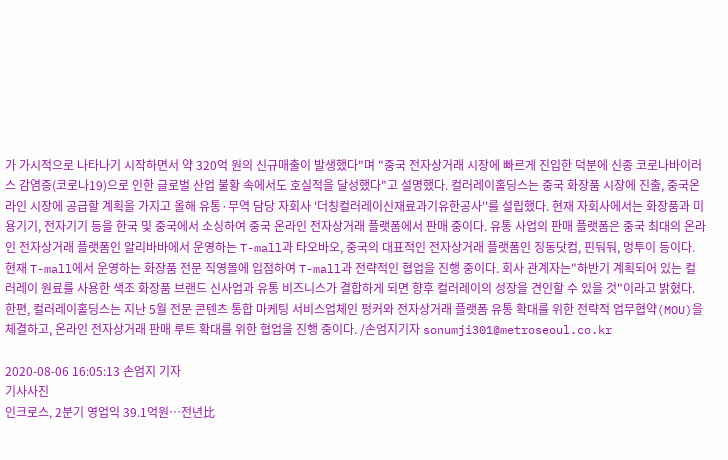가 가시적으로 나타나기 시작하면서 약 320억 원의 신규매출이 발생했다"며 "중국 전자상거래 시장에 빠르게 진입한 덕분에 신종 코로나바이러스 감염증(코로나19)으로 인한 글로벌 산업 불황 속에서도 호실적을 달성했다"고 설명했다. 컬러레이홀딩스는 중국 화장품 시장에 진출, 중국온라인 시장에 공급할 계획을 가지고 올해 유통·무역 담당 자회사 '더칭컬러레이신재료과기유한공사''를 설립했다. 현재 자회사에서는 화장품과 미용기기, 전자기기 등을 한국 및 중국에서 소싱하여 중국 온라인 전자상거래 플랫폼에서 판매 중이다. 유통 사업의 판매 플랫폼은 중국 최대의 온라인 전자상거래 플랫폼인 알리바바에서 운영하는 T-mall과 타오바오, 중국의 대표적인 전자상거래 플랫폼인 징동닷컴, 핀둬둬, 멍투이 등이다. 현재 T-mall에서 운영하는 화장품 전문 직영몰에 입점하여 T-mall과 전략적인 협업을 진행 중이다. 회사 관계자는"하반기 계획되어 있는 컬러레이 원료를 사용한 색조 화장품 브랜드 신사업과 유통 비즈니스가 결합하게 되면 향후 컬러레이의 성장을 견인할 수 있을 것"이라고 밝혔다. 한편, 컬러레이홀딩스는 지난 5월 전문 콘텐츠 통합 마케팅 서비스업체인 펑커와 전자상거래 플랫폼 유통 확대를 위한 전략적 업무협약(MOU)을 체결하고, 온라인 전자상거래 판매 루트 확대를 위한 협업을 진행 중이다. /손엄지기자 sonumji301@metroseoul.co.kr

2020-08-06 16:05:13 손엄지 기자
기사사진
인크로스, 2분기 영업익 39.1억원…전년比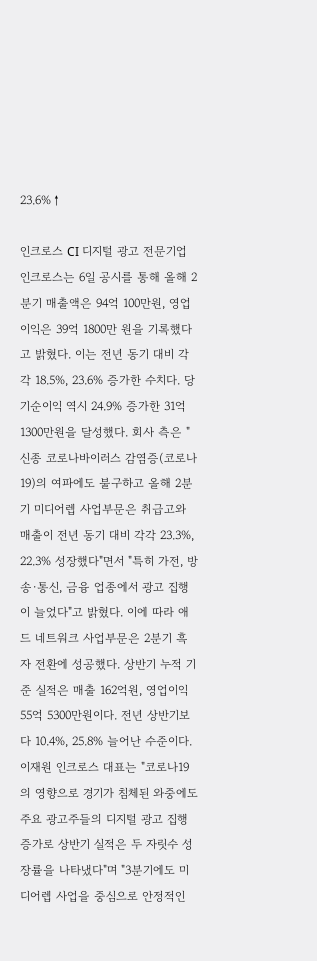23.6%↑

인크로스 CI 디지털 광고 전문기업 인크로스는 6일 공시를 통해 올해 2분기 매출액은 94억 100만원, 영업이익은 39억 1800만 원을 기록했다고 밝혔다. 이는 전년 동기 대비 각각 18.5%, 23.6% 증가한 수치다. 당기순이익 역시 24.9% 증가한 31억 1300만원을 달성했다. 회사 측은 "신종 코로나바이러스 감염증(코로나19)의 여파에도 불구하고 올해 2분기 미디어렙 사업부문은 취급고와 매출이 전년 동기 대비 각각 23.3%, 22.3% 성장했다"면서 "특히 가전, 방송·통신, 금융 업종에서 광고 집행이 늘었다"고 밝혔다. 이에 따라 애드 네트워크 사업부문은 2분기 흑자 전환에 성공했다. 상반기 누적 기준 실적은 매출 162억원, 영업이익 55억 5300만원이다. 전년 상반기보다 10.4%, 25.8% 늘어난 수준이다. 이재원 인크로스 대표는 "코로나19의 영향으로 경기가 침체된 와중에도 주요 광고주들의 디지털 광고 집행 증가로 상반기 실적은 두 자릿수 성장률을 나타냈다"며 "3분기에도 미디어렙 사업을 중심으로 안정적인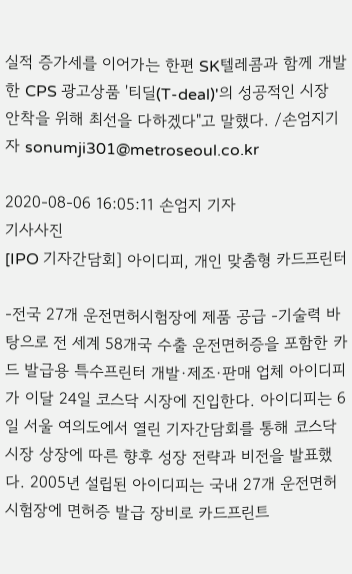실적 증가세를 이어가는 한편 SK텔레콤과 함께 개발한 CPS 광고상품 '티딜(T-deal)'의 성공적인 시장 안착을 위해 최선을 다하겠다"고 말했다. /손엄지기자 sonumji301@metroseoul.co.kr

2020-08-06 16:05:11 손엄지 기자
기사사진
[IPO 기자간담회] 아이디피, 개인 맞춤형 카드프린터

-전국 27개 운전면허시험장에 제품 공급 -기술력 바탕으로 전 세계 58개국 수출 운전면허증을 포함한 카드 발급용 특수프린터 개발·제조·판매 업체 아이디피가 이달 24일 코스닥 시장에 진입한다. 아이디피는 6일 서울 여의도에서 열린 기자간담회를 통해 코스닥 시장 상장에 따른 향후 성장 전략과 비전을 발표했다. 2005년 설립된 아이디피는 국내 27개 운전면허시험장에 면허증 발급 장비로 카드프린트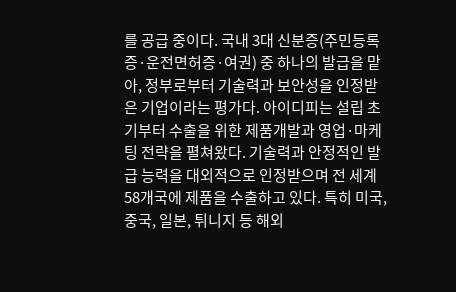를 공급 중이다. 국내 3대 신분증(주민등록증·운전면허증·여권) 중 하나의 발급을 맡아, 정부로부터 기술력과 보안성을 인정받은 기업이라는 평가다. 아이디피는 설립 초기부터 수출을 위한 제품개발과 영업·마케팅 전략을 펼쳐왔다. 기술력과 안정적인 발급 능력을 대외적으로 인정받으며 전 세계 58개국에 제품을 수출하고 있다. 특히 미국, 중국, 일본, 튀니지 등 해외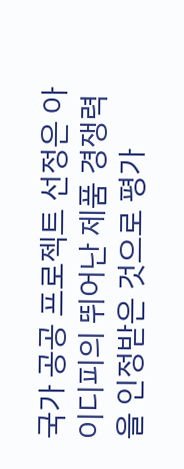국가 공공 프로젝트 선정은 아이디피의 뛰어난 제품 경쟁력을 인정받은 것으로 평가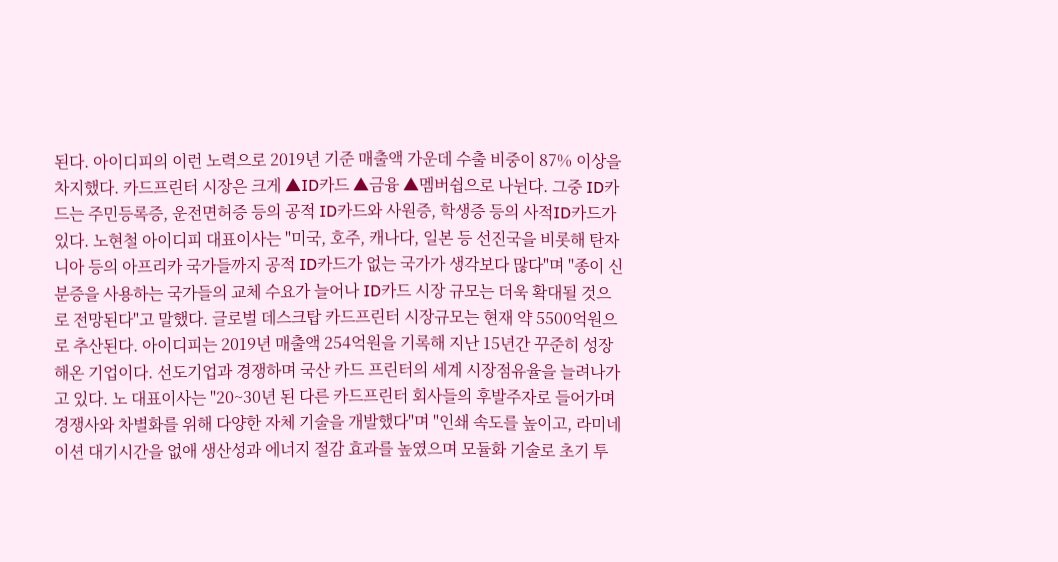된다. 아이디피의 이런 노력으로 2019년 기준 매출액 가운데 수출 비중이 87% 이상을 차지했다. 카드프린터 시장은 크게 ▲ID카드 ▲금융 ▲멤버쉽으로 나뉜다. 그중 ID카드는 주민등록증, 운전면허증 등의 공적 ID카드와 사원증, 학생증 등의 사적ID카드가 있다. 노현철 아이디피 대표이사는 "미국, 호주, 캐나다, 일본 등 선진국을 비롯해 탄자니아 등의 아프리카 국가들까지 공적 ID카드가 없는 국가가 생각보다 많다"며 "종이 신분증을 사용하는 국가들의 교체 수요가 늘어나 ID카드 시장 규모는 더욱 확대될 것으로 전망된다"고 말했다. 글로벌 데스크탑 카드프린터 시장규모는 현재 약 5500억원으로 추산된다. 아이디피는 2019년 매출액 254억원을 기록해 지난 15년간 꾸준히 성장해온 기업이다. 선도기업과 경쟁하며 국산 카드 프린터의 세계 시장점유율을 늘려나가고 있다. 노 대표이사는 "20~30년 된 다른 카드프린터 회사들의 후발주자로 들어가며 경쟁사와 차별화를 위해 다양한 자체 기술을 개발했다"며 "인쇄 속도를 높이고, 라미네이션 대기시간을 없애 생산성과 에너지 절감 효과를 높였으며 모듈화 기술로 초기 투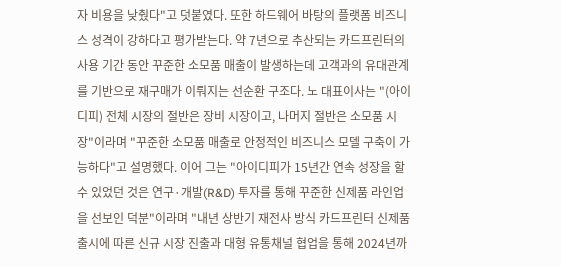자 비용을 낮췄다"고 덧붙였다. 또한 하드웨어 바탕의 플랫폼 비즈니스 성격이 강하다고 평가받는다. 약 7년으로 추산되는 카드프린터의 사용 기간 동안 꾸준한 소모품 매출이 발생하는데 고객과의 유대관계를 기반으로 재구매가 이뤄지는 선순환 구조다. 노 대표이사는 "(아이디피) 전체 시장의 절반은 장비 시장이고, 나머지 절반은 소모품 시장"이라며 "꾸준한 소모품 매출로 안정적인 비즈니스 모델 구축이 가능하다"고 설명했다. 이어 그는 "아이디피가 15년간 연속 성장을 할 수 있었던 것은 연구·개발(R&D) 투자를 통해 꾸준한 신제품 라인업을 선보인 덕분"이라며 "내년 상반기 재전사 방식 카드프린터 신제품 출시에 따른 신규 시장 진출과 대형 유통채널 협업을 통해 2024년까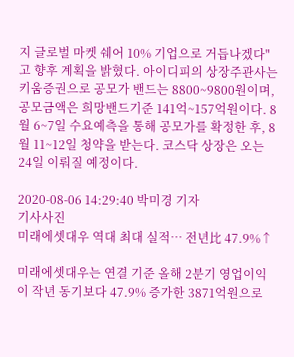지 글로벌 마켓 쉐어 10% 기업으로 거듭나겠다"고 향후 계획을 밝혔다. 아이디피의 상장주관사는 키움증권으로 공모가 밴드는 8800~9800원이며, 공모금액은 희망밴드기준 141억~157억원이다. 8월 6~7일 수요예측을 통해 공모가를 확정한 후, 8월 11~12일 청약을 받는다. 코스닥 상장은 오는 24일 이뤄질 예정이다.

2020-08-06 14:29:40 박미경 기자
기사사진
미래에셋대우 역대 최대 실적… 전년比 47.9%↑

미래에셋대우는 연결 기준 올해 2분기 영업이익이 작년 동기보다 47.9% 증가한 3871억원으로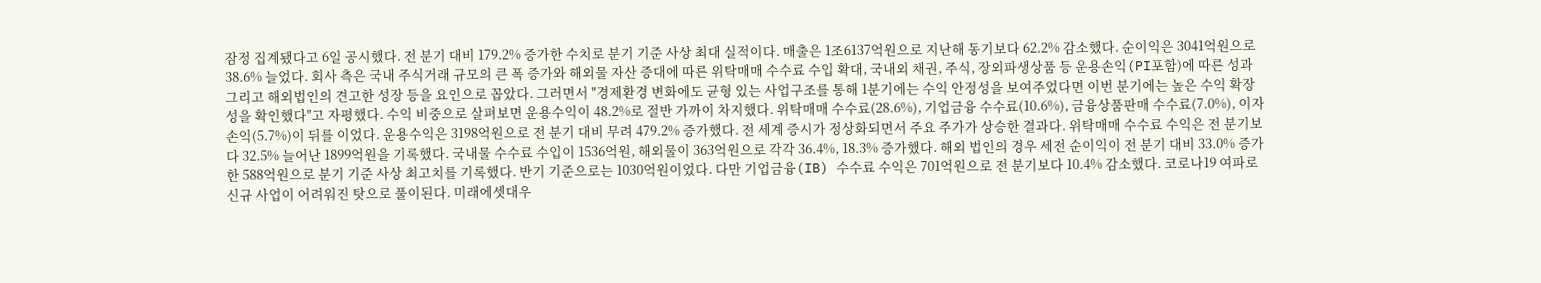잠정 집계됐다고 6일 공시했다. 전 분기 대비 179.2% 증가한 수치로 분기 기준 사상 최대 실적이다. 매출은 1조6137억원으로 지난해 동기보다 62.2% 감소했다. 순이익은 3041억원으로 38.6% 늘었다. 회사 측은 국내 주식거래 규모의 큰 폭 증가와 해외물 자산 증대에 따른 위탁매매 수수료 수입 확대, 국내외 채권, 주식, 장외파생상품 등 운용손익(PI포함)에 따른 성과 그리고 해외법인의 견고한 성장 등을 요인으로 꼽았다. 그러면서 "경제환경 변화에도 균형 있는 사업구조를 통해 1분기에는 수익 안정성을 보여주었다면 이번 분기에는 높은 수익 확장성을 확인했다"고 자평했다. 수익 비중으로 살펴보면 운용수익이 48.2%로 절반 가까이 차지했다. 위탁매매 수수료(28.6%), 기업금융 수수료(10.6%), 금융상품판매 수수료(7.0%), 이자손익(5.7%)이 뒤를 이었다. 운용수익은 3198억원으로 전 분기 대비 무려 479.2% 증가했다. 전 세계 증시가 정상화되면서 주요 주가가 상승한 결과다. 위탁매매 수수료 수익은 전 분기보다 32.5% 늘어난 1899억원을 기록했다. 국내물 수수료 수입이 1536억원, 해외물이 363억원으로 각각 36.4%, 18.3% 증가했다. 해외 법인의 경우 세전 순이익이 전 분기 대비 33.0% 증가한 588억원으로 분기 기준 사상 최고치를 기록했다. 반기 기준으로는 1030억원이었다. 다만 기업금융(IB) 수수료 수익은 701억원으로 전 분기보다 10.4% 감소했다. 코로나19 여파로 신규 사업이 어려워진 탓으로 풀이된다. 미래에셋대우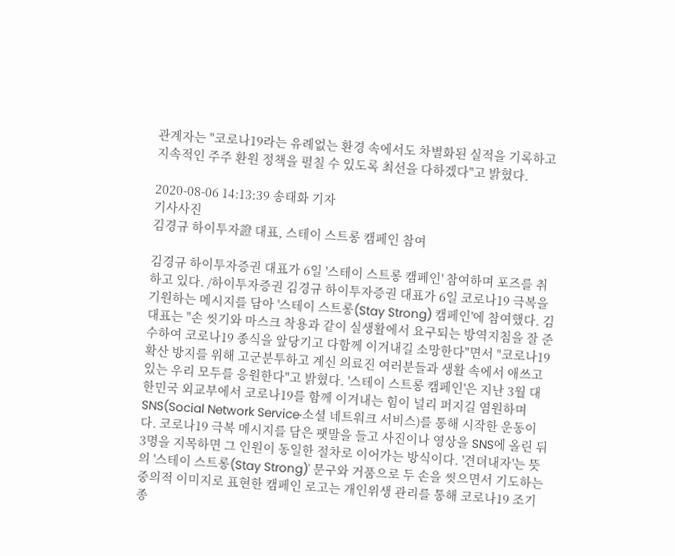관계자는 "코로나19라는 유례없는 환경 속에서도 차별화된 실적을 기록하고 지속적인 주주 환원 정책을 펼칠 수 있도록 최선을 다하겠다"고 밝혔다.

2020-08-06 14:13:39 송태화 기자
기사사진
김경규 하이투자證 대표, 스테이 스트롱 캠페인 참여

김경규 하이투자증권 대표가 6일 '스테이 스트롱 캠페인' 참여하며 포즈를 취하고 있다. /하이투자증권 김경규 하이투자증권 대표가 6일 코로나19 극복을 기원하는 메시지를 담아 '스테이 스트롱(Stay Strong) 캠페인'에 참여했다. 김 대표는 "손 씻기와 마스크 착용과 같이 실생활에서 요구되는 방역지침을 잘 준수하여 코로나19 종식을 앞당기고 다함께 이겨내길 소망한다"면서 "코로나19 확산 방지를 위해 고군분투하고 계신 의료진 여러분들과 생활 속에서 애쓰고 있는 우리 모두를 응원한다"고 밝혔다. '스테이 스트롱 캠페인'은 지난 3월 대한민국 외교부에서 코로나19를 함께 이겨내는 힘이 널리 퍼지길 염원하며 SNS(Social Network Service·소셜 네트워크 서비스)를 통해 시작한 운동이다. 코로나19 극복 메시지를 담은 팻말을 들고 사진이나 영상을 SNS에 올린 뒤 3명을 지목하면 그 인원이 동일한 절차로 이어가는 방식이다. '견뎌내자'는 뜻의 '스테이 스트롱(Stay Strong)' 문구와 거품으로 두 손을 씻으면서 기도하는 중의적 이미지로 표현한 캠페인 로고는 개인위생 관리를 통해 코로나19 조기 종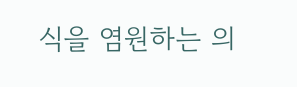식을 염원하는 의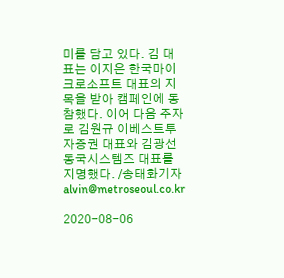미를 담고 있다. 김 대표는 이지은 한국마이크로소프트 대표의 지목을 받아 캠페인에 동참했다. 이어 다음 주자로 김원규 이베스트투자증권 대표와 김광선 동국시스템즈 대표를 지명했다. /송태화기자 alvin@metroseoul.co.kr

2020-08-06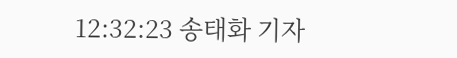12:32:23 송태화 기자